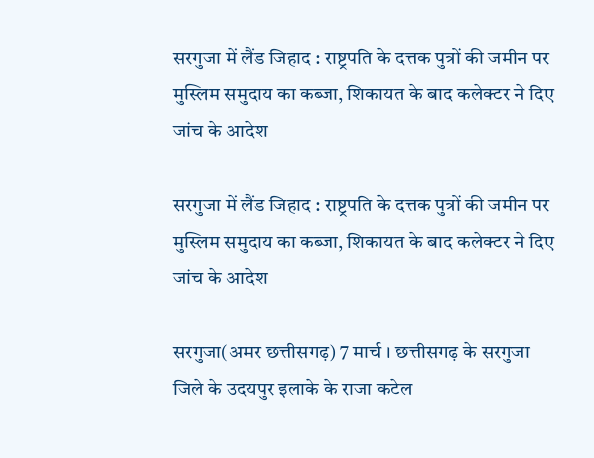सरगुजा में लैंड जिहाद : राष्ट्रपति के दत्तक पुत्रों की जमीन पर मुस्लिम समुदाय का कब्जा, शिकायत के बाद कलेक्टर ने दिए जांच के आदेश

सरगुजा में लैंड जिहाद : राष्ट्रपति के दत्तक पुत्रों की जमीन पर मुस्लिम समुदाय का कब्जा, शिकायत के बाद कलेक्टर ने दिए जांच के आदेश

सरगुजा(अमर छत्तीसगढ़) 7 मार्च । छत्तीसगढ़ के सरगुजा जिले के उदयपुर इलाके के राजा कटेल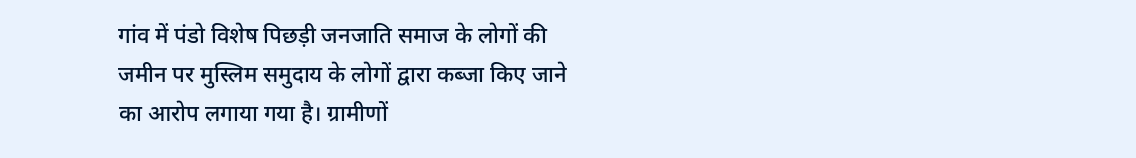गांव में पंडो विशेष पिछड़ी जनजाति समाज के लोगों की जमीन पर मुस्लिम समुदाय के लोगों द्वारा कब्जा किए जाने का आरोप लगाया गया है। ग्रामीणों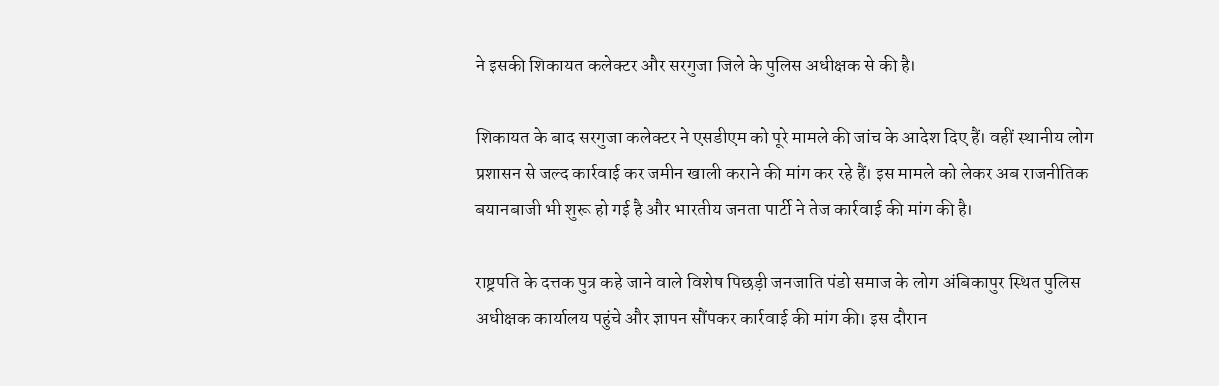ने इसकी शिकायत कलेक्टर और सरगुजा जिले के पुलिस अधीक्षक से की है।

शिकायत के बाद सरगुजा कलेक्टर ने एसडीएम को पूरे मामले की जांच के आदेश दिए हैं। वहीं स्थानीय लोग प्रशासन से जल्द कार्रवाई कर जमीन खाली कराने की मांग कर रहे हैं। इस मामले को लेकर अब राजनीतिक बयानबाजी भी शुरू हो गई है और भारतीय जनता पार्टी ने तेज कार्रवाई की मांग की है।

राष्ट्रपति के दत्तक पुत्र कहे जाने वाले विशेष पिछड़ी जनजाति पंडो समाज के लोग अंबिकापुर स्थित पुलिस अधीक्षक कार्यालय पहुंचे और ज्ञापन सौंपकर कार्रवाई की मांग की। इस दौरान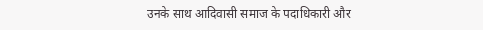उनके साथ आदिवासी समाज के पदाधिकारी और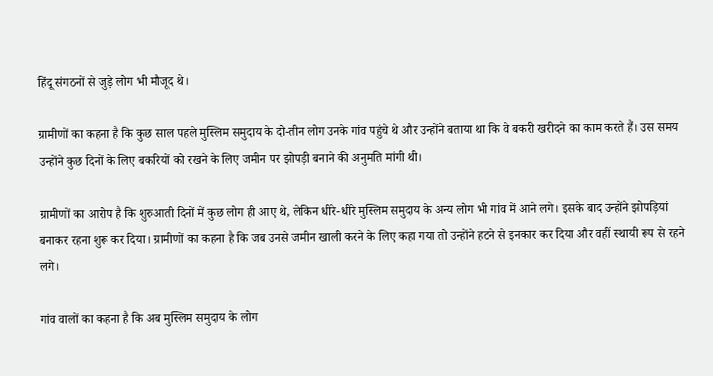हिंदू संगठनों से जुड़े लोग भी मौजूद थे।

ग्रामीणों का कहना है कि कुछ साल पहले मुस्लिम समुदाय के दो-तीन लोग उनके गांव पहुंचे थे और उन्होंने बताया था कि वे बकरी खरीदने का काम करते हैं। उस समय उन्होंने कुछ दिनों के लिए बकरियों को रखने के लिए जमीन पर झोपड़ी बनाने की अनुमति मांगी थी।

ग्रामीणों का आरोप है कि शुरुआती दिनों में कुछ लोग ही आए थे, लेकिन धीरे-धीरे मुस्लिम समुदाय के अन्य लोग भी गांव में आने लगे। इसके बाद उन्होंने झोपड़ियां बनाकर रहना शुरू कर दिया। ग्रामीणों का कहना है कि जब उनसे जमीन खाली करने के लिए कहा गया तो उन्होंने हटने से इनकार कर दिया और वहीं स्थायी रूप से रहने लगे।

गांव वालों का कहना है कि अब मुस्लिम समुदाय के लोग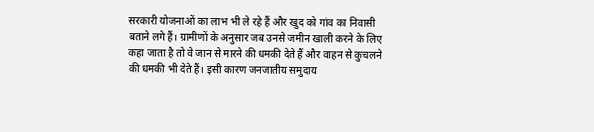सरकारी योजनाओं का लाभ भी ले रहे हैं और खुद को गांव का निवासी बताने लगे हैं। ग्रामीणों के अनुसार जब उनसे जमीन खाली करने के लिए कहा जाता है तो वे जान से मारने की धमकी देते हैं और वाहन से कुचलने की धमकी भी देते हैं। इसी कारण जनजातीय समुदाय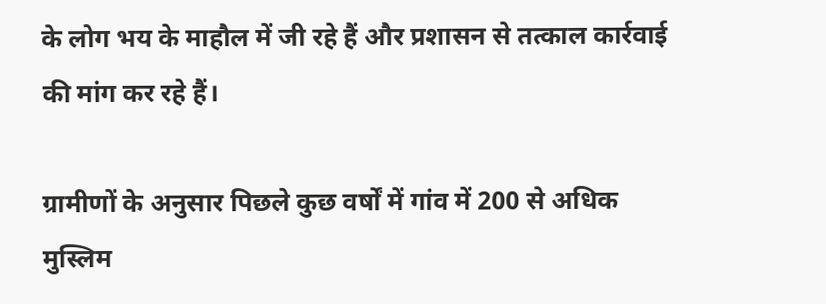के लोग भय के माहौल में जी रहे हैं और प्रशासन से तत्काल कार्रवाई की मांग कर रहे हैं।

ग्रामीणों के अनुसार पिछले कुछ वर्षों में गांव में 200 से अधिक मुस्लिम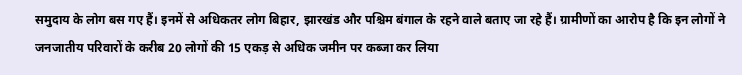समुदाय के लोग बस गए हैं। इनमें से अधिकतर लोग बिहार, झारखंड और पश्चिम बंगाल के रहने वाले बताए जा रहे हैं। ग्रामीणों का आरोप है कि इन लोगों ने जनजातीय परिवारों के करीब 20 लोगों की 15 एकड़ से अधिक जमीन पर कब्जा कर लिया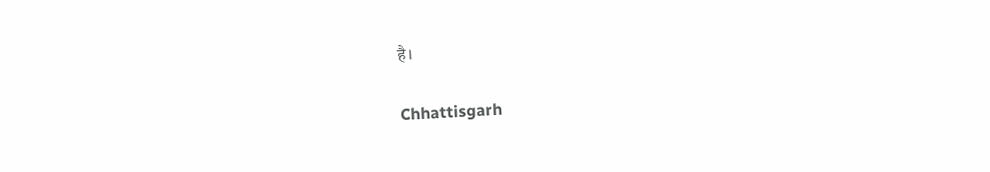है।

Chhattisgarh